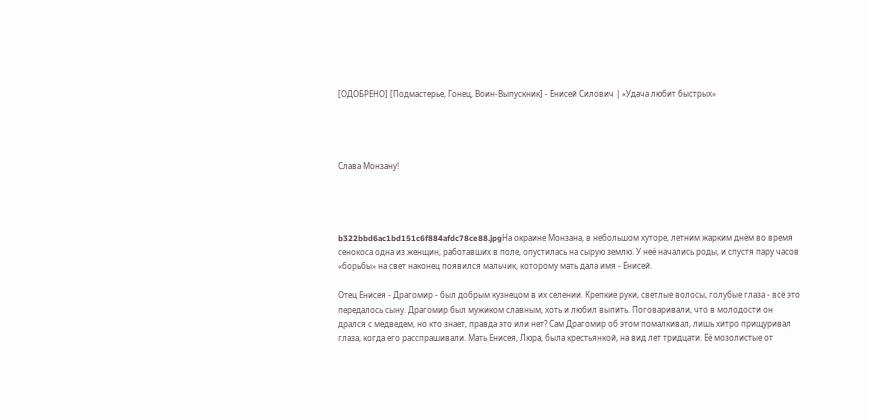[ОДОБРЕНО] [Подмастерье, Гонец, Воин-Выпускник] - Енисей Силович | «Удача любит быстрых»




Слава Монзану!




b322bbd6ac1bd151c6f884afdc78ce88.jpgНа окраине Монзана, в небольшом хуторе, летним жарким днём во время сенокоса одна из женщин, работавших в поле, опустилась на сырую землю. У неё начались роды, и спустя пару часов «борьбы» на свет наконец появился мальчик, которому мать дала имя - Енисей.

Отец Енисея - Драгомир - был добрым кузнецом в их селении. Крепкие руки, светлые волосы, голубые глаза - всё это передалось сыну. Драгомир был мужиком славным, хоть и любил выпить. Поговаривали, что в молодости он дрался с медведем, но кто знает, правда это или нет? Сам Драгомир об этом помалкивал, лишь хитро прищуривал глаза, когда его расспрашивали. Мать Енисея, Люра, была крестьянкой, на вид лет тридцати. Её мозолистые от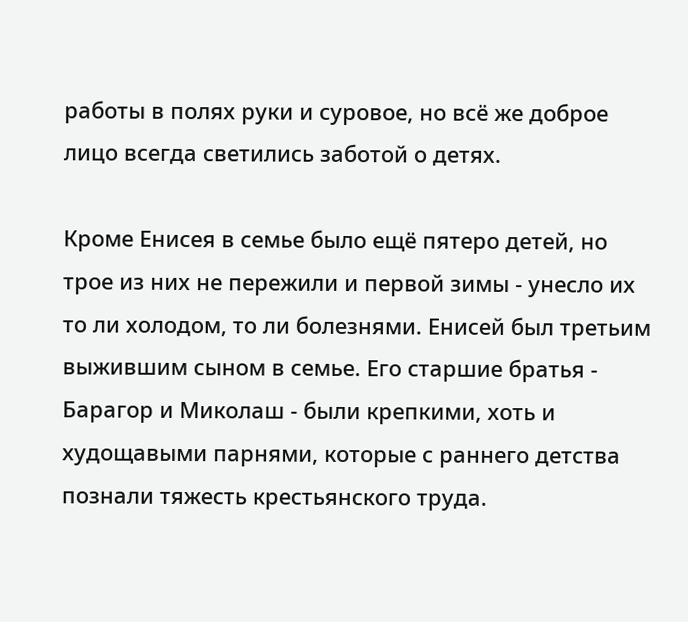работы в полях руки и суровое, но всё же доброе лицо всегда светились заботой о детях.

Кроме Енисея в семье было ещё пятеро детей, но трое из них не пережили и первой зимы - унесло их то ли холодом, то ли болезнями. Енисей был третьим выжившим сыном в семье. Его старшие братья - Барагор и Миколаш - были крепкими, хоть и худощавыми парнями, которые с раннего детства познали тяжесть крестьянского труда.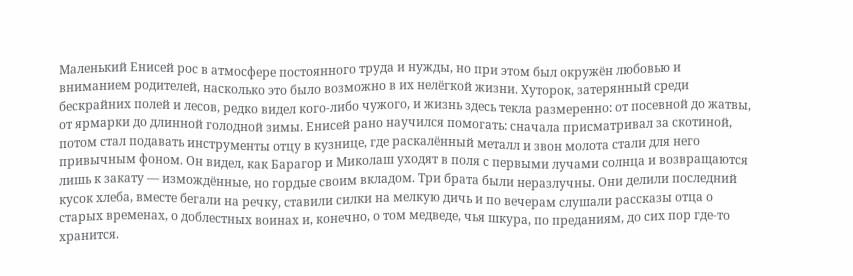Маленький Енисей рос в атмосфере постоянного труда и нужды, но при этом был окружён любовью и вниманием родителей, насколько это было возможно в их нелёгкой жизни. Хуторок, затерянный среди бескрайних полей и лесов, редко видел кого-либо чужого, и жизнь здесь текла размеренно: от посевной до жатвы, от ярмарки до длинной голодной зимы. Енисей рано научился помогать: сначала присматривал за скотиной, потом стал подавать инструменты отцу в кузнице, где раскалённый металл и звон молота стали для него привычным фоном. Он видел, как Барагор и Миколаш уходят в поля с первыми лучами солнца и возвращаются лишь к закату — измождённые, но гордые своим вкладом. Три брата были неразлучны. Они делили последний кусок хлеба, вместе бегали на речку, ставили силки на мелкую дичь и по вечерам слушали рассказы отца о старых временах, о доблестных воинах и, конечно, о том медведе, чья шкура, по преданиям, до сих пор где-то хранится.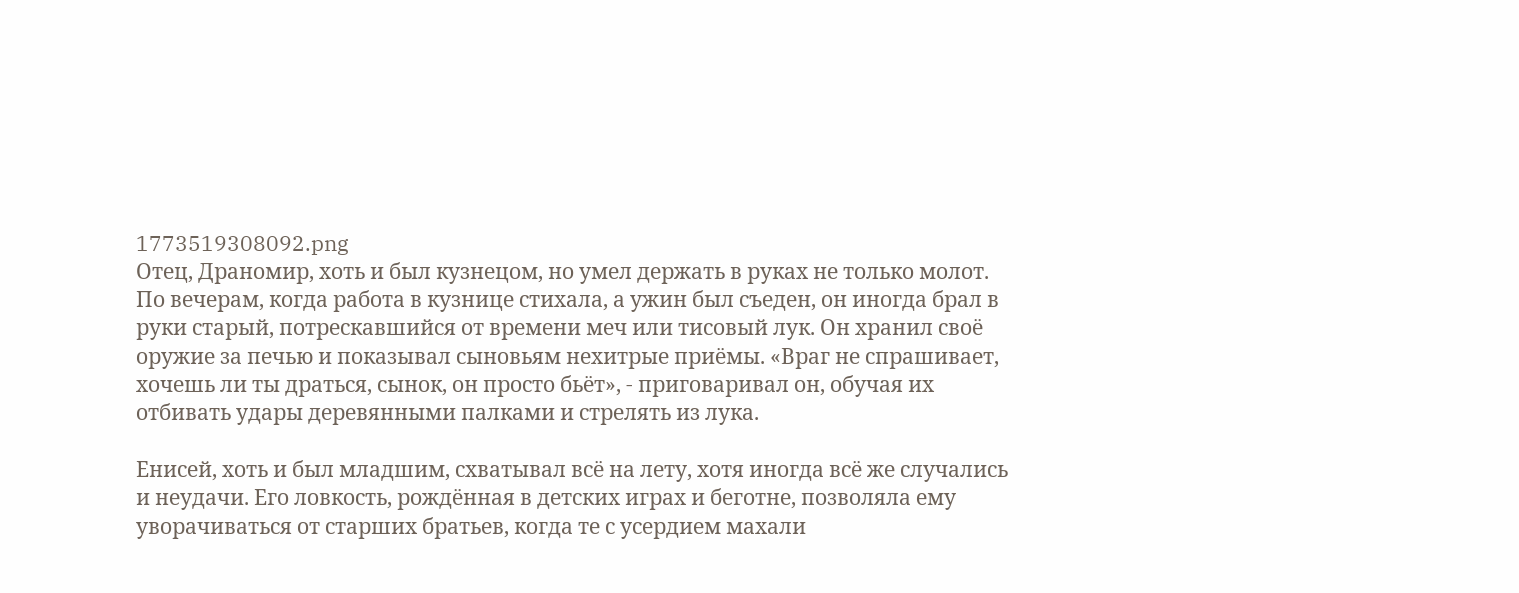1773519308092.png
Отец, Драномир, хоть и был кузнецом, но умел держать в руках не только молот. По вечерам, когда работа в кузнице стихала, а ужин был съеден, он иногда брал в руки старый, потрескавшийся от времени меч или тисовый лук. Он хранил своё оружие за печью и показывал сыновьям нехитрые приёмы. «Враг не спрашивает, хочешь ли ты драться, сынок, он просто бьёт», - приговаривал он, обучая их отбивать удары деревянными палками и стрелять из лука.

Енисей, хоть и был младшим, схватывал всё на лету, хотя иногда всё же случались и неудачи. Его ловкость, рождённая в детских играх и беготне, позволяла ему уворачиваться от старших братьев, когда те с усердием махали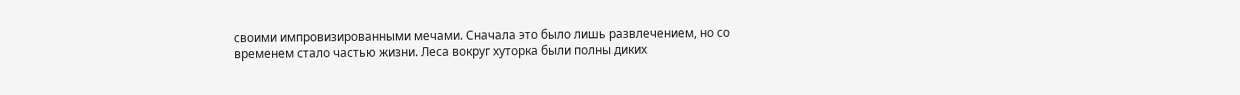своими импровизированными мечами. Сначала это было лишь развлечением, но со временем стало частью жизни. Леса вокруг хуторка были полны диких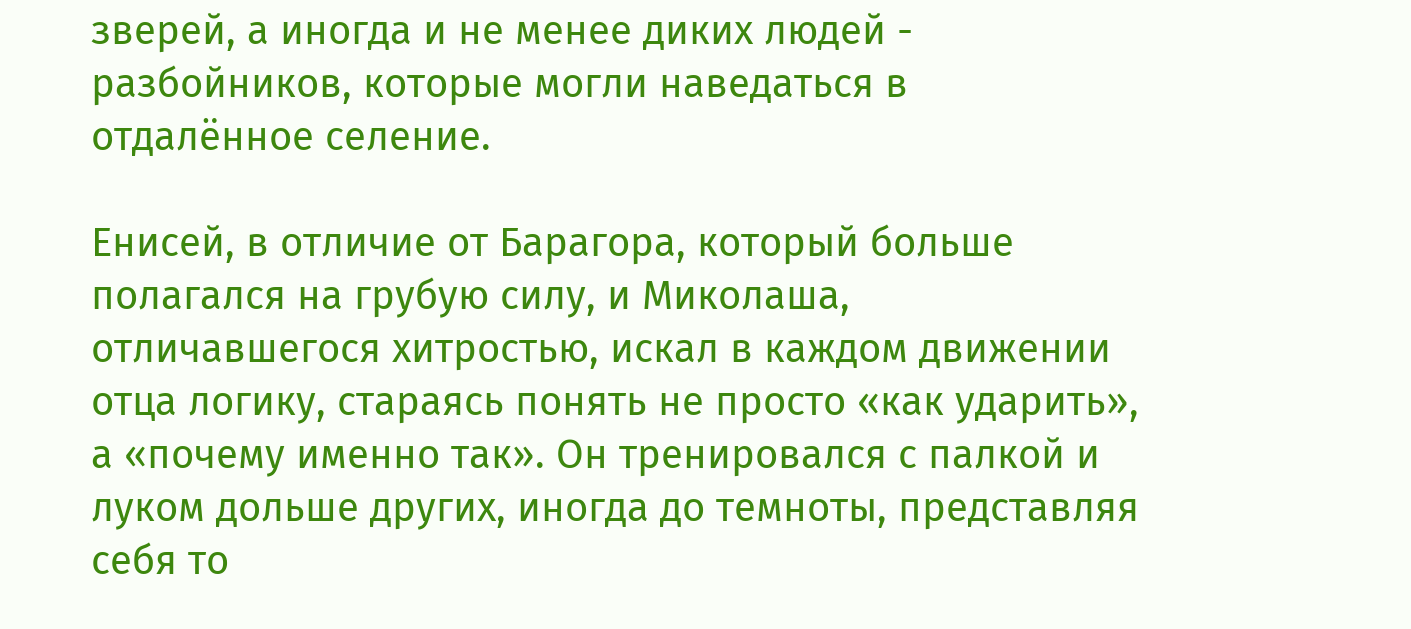зверей, а иногда и не менее диких людей - разбойников, которые могли наведаться в отдалённое селение.

Енисей, в отличие от Барагора, который больше полагался на грубую силу, и Миколаша, отличавшегося хитростью, искал в каждом движении отца логику, стараясь понять не просто «как ударить», а «почему именно так». Он тренировался с палкой и луком дольше других, иногда до темноты, представляя себя то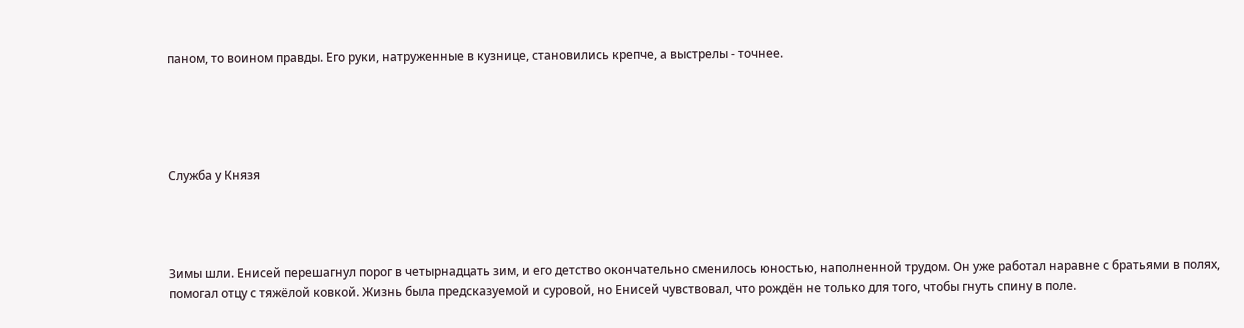паном, то воином правды. Его руки, натруженные в кузнице, становились крепче, а выстрелы - точнее.





Служба у Князя




Зимы шли. Енисей перешагнул порог в четырнадцать зим, и его детство окончательно сменилось юностью, наполненной трудом. Он уже работал наравне с братьями в полях, помогал отцу с тяжёлой ковкой. Жизнь была предсказуемой и суровой, но Енисей чувствовал, что рождён не только для того, чтобы гнуть спину в поле.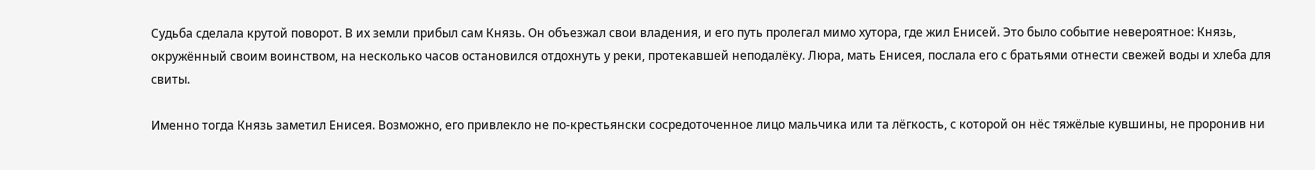Судьба сделала крутой поворот. В их земли прибыл сам Князь. Он объезжал свои владения, и его путь пролегал мимо хутора, где жил Енисей. Это было событие невероятное: Князь, окружённый своим воинством, на несколько часов остановился отдохнуть у реки, протекавшей неподалёку. Люра, мать Енисея, послала его с братьями отнести свежей воды и хлеба для свиты.

Именно тогда Князь заметил Енисея. Возможно, его привлекло не по-крестьянски сосредоточенное лицо мальчика или та лёгкость, с которой он нёс тяжёлые кувшины, не проронив ни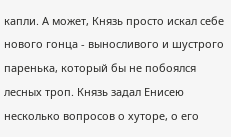капли. А может, Князь просто искал себе нового гонца - выносливого и шустрого паренька, который бы не побоялся лесных троп. Князь задал Енисею несколько вопросов о хуторе, о его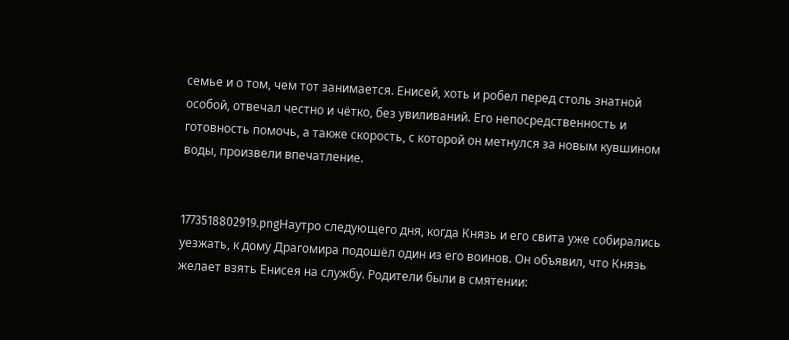семье и о том, чем тот занимается. Енисей, хоть и робел перед столь знатной особой, отвечал честно и чётко, без увиливаний. Его непосредственность и готовность помочь, а также скорость, с которой он метнулся за новым кувшином воды, произвели впечатление.


1773518802919.pngНаутро следующего дня, когда Князь и его свита уже собирались уезжать, к дому Драгомира подошёл один из его воинов. Он объявил, что Князь желает взять Енисея на службу. Родители были в смятении: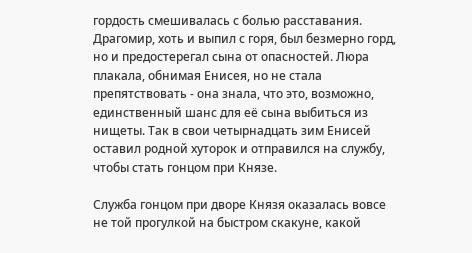гордость смешивалась с болью расставания. Драгомир, хоть и выпил с горя, был безмерно горд, но и предостерегал сына от опасностей. Люра плакала, обнимая Енисея, но не стала препятствовать - она знала, что это, возможно, единственный шанс для её сына выбиться из нищеты. Так в свои четырнадцать зим Енисей оставил родной хуторок и отправился на службу, чтобы стать гонцом при Князе.

Служба гонцом при дворе Князя оказалась вовсе не той прогулкой на быстром скакуне, какой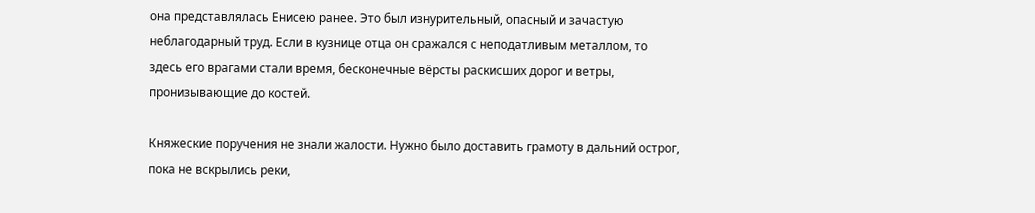она представлялась Енисею ранее. Это был изнурительный, опасный и зачастую неблагодарный труд. Если в кузнице отца он сражался с неподатливым металлом, то здесь его врагами стали время, бесконечные вёрсты раскисших дорог и ветры, пронизывающие до костей.

Княжеские поручения не знали жалости. Нужно было доставить грамоту в дальний острог, пока не вскрылись реки,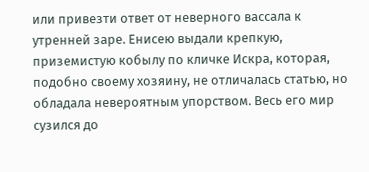или привезти ответ от неверного вассала к утренней заре. Енисею выдали крепкую, приземистую кобылу по кличке Искра, которая, подобно своему хозяину, не отличалась статью, но обладала невероятным упорством. Весь его мир сузился до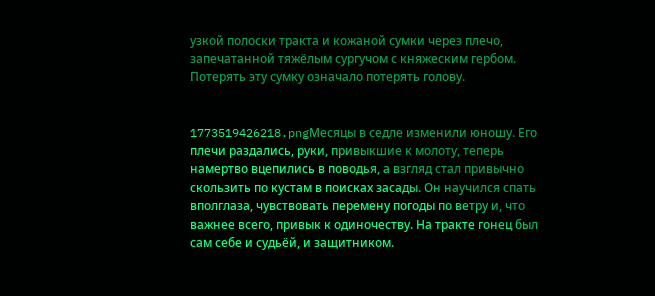узкой полоски тракта и кожаной сумки через плечо, запечатанной тяжёлым сургучом с княжеским гербом. Потерять эту сумку означало потерять голову.


1773519426218.pngМесяцы в седле изменили юношу. Его плечи раздались, руки, привыкшие к молоту, теперь намертво вцепились в поводья, а взгляд стал привычно скользить по кустам в поисках засады. Он научился спать вполглаза, чувствовать перемену погоды по ветру и, что важнее всего, привык к одиночеству. На тракте гонец был сам себе и судьёй, и защитником.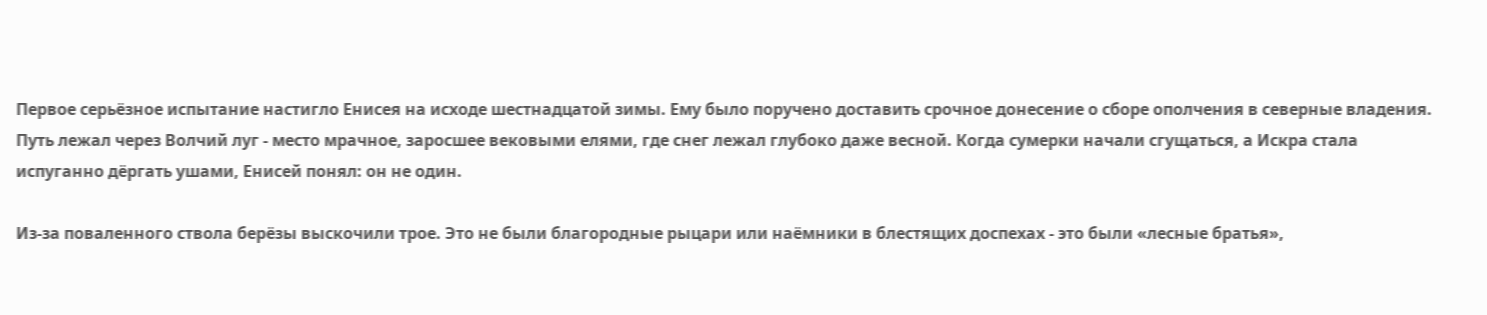Первое серьёзное испытание настигло Енисея на исходе шестнадцатой зимы. Ему было поручено доставить срочное донесение о сборе ополчения в северные владения. Путь лежал через Волчий луг - место мрачное, заросшее вековыми елями, где снег лежал глубоко даже весной. Когда сумерки начали сгущаться, а Искра стала испуганно дёргать ушами, Енисей понял: он не один.

Из-за поваленного ствола берёзы выскочили трое. Это не были благородные рыцари или наёмники в блестящих доспехах - это были «лесные братья»,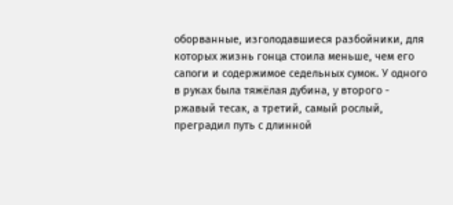оборванные, изголодавшиеся разбойники, для которых жизнь гонца стоила меньше, чем его сапоги и содержимое седельных сумок. У одного в руках была тяжёлая дубина, у второго - ржавый тесак, а третий, самый рослый, преградил путь с длинной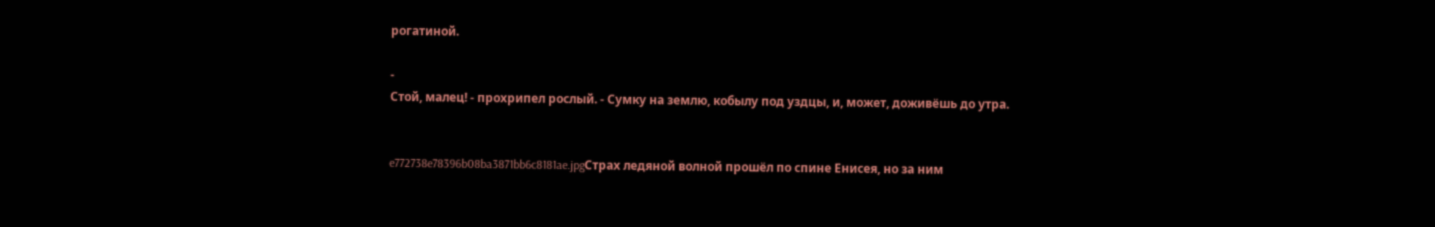рогатиной.

-
Стой, малец! - прохрипел рослый. - Сумку на землю, кобылу под уздцы, и, может, доживёшь до утра.


e772738e78396b08ba3871bb6c8181ae.jpgСтрах ледяной волной прошёл по спине Енисея, но за ним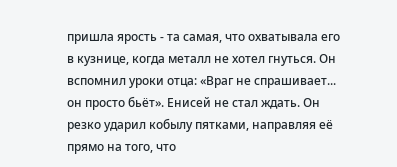пришла ярость - та самая, что охватывала его в кузнице, когда металл не хотел гнуться. Он вспомнил уроки отца: «Враг не спрашивает... он просто бьёт». Енисей не стал ждать. Он резко ударил кобылу пятками, направляя её прямо на того, что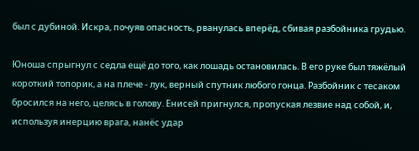был с дубиной. Искра, почуяв опасность, рванулась вперёд, сбивая разбойника грудью.

Юноша спрыгнул с седла ещё до того, как лошадь остановилась. В его руке был тяжёлый короткий топорик, а на плече - лук, верный спутник любого гонца. Разбойник с тесаком бросился на него, целясь в голову. Енисей пригнулся, пропуская лезвие над собой, и, используя инерцию врага, нанёс удар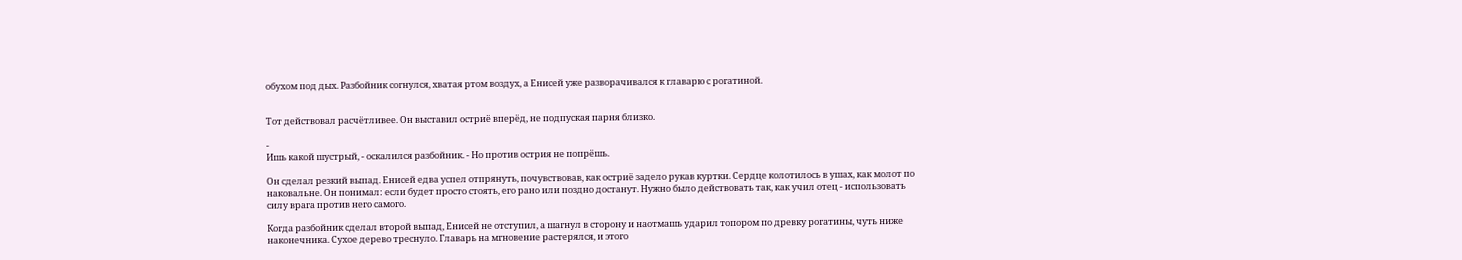обухом под дых. Разбойник согнулся, хватая ртом воздух, а Енисей уже разворачивался к главарю с рогатиной.


Тот действовал расчётливее. Он выставил остриё вперёд, не подпуская парня близко.

-
Ишь какой шустрый, - оскалился разбойник. - Но против острия не попрёшь.

Он сделал резкий выпад. Енисей едва успел отпрянуть, почувствовав, как остриё задело рукав куртки. Сердце колотилось в ушах, как молот по наковальне. Он понимал: если будет просто стоять, его рано или поздно достанут. Нужно было действовать так, как учил отец - использовать силу врага против него самого.

Когда разбойник сделал второй выпад, Енисей не отступил, а шагнул в сторону и наотмашь ударил топором по древку рогатины, чуть ниже наконечника. Сухое дерево треснуло. Главарь на мгновение растерялся, и этого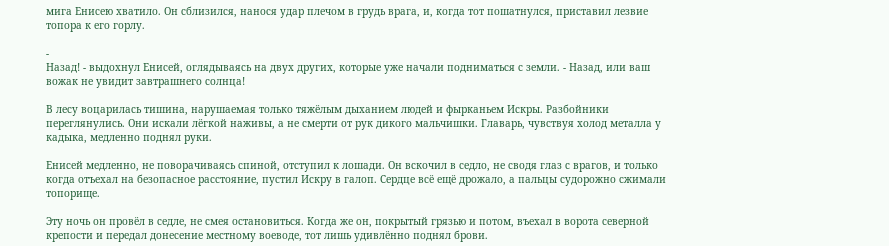мига Енисею хватило. Он сблизился, нанося удар плечом в грудь врага, и, когда тот пошатнулся, приставил лезвие топора к его горлу.

-
Назад! - выдохнул Енисей, оглядываясь на двух других, которые уже начали подниматься с земли. - Назад, или ваш вожак не увидит завтрашнего солнца!

В лесу воцарилась тишина, нарушаемая только тяжёлым дыханием людей и фырканьем Искры. Разбойники переглянулись. Они искали лёгкой наживы, а не смерти от рук дикого мальчишки. Главарь, чувствуя холод металла у кадыка, медленно поднял руки.

Енисей медленно, не поворачиваясь спиной, отступил к лошади. Он вскочил в седло, не сводя глаз с врагов, и только когда отъехал на безопасное расстояние, пустил Искру в галоп. Сердце всё ещё дрожало, а пальцы судорожно сжимали топорище.

Эту ночь он провёл в седле, не смея остановиться. Когда же он, покрытый грязью и потом, въехал в ворота северной крепости и передал донесение местному воеводе, тот лишь удивлённо поднял брови.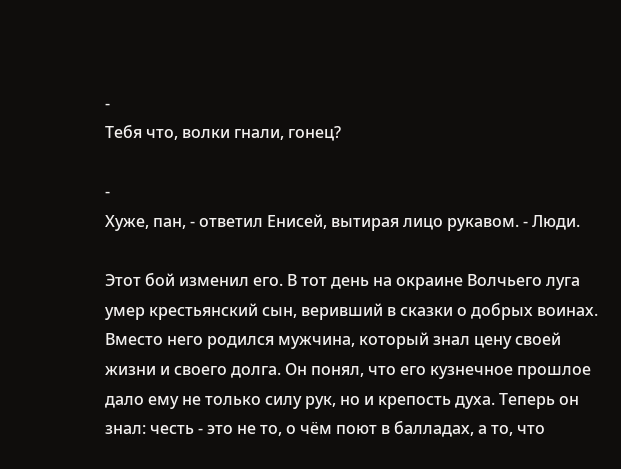-
Тебя что, волки гнали, гонец?

-
Хуже, пан, - ответил Енисей, вытирая лицо рукавом. - Люди.

Этот бой изменил его. В тот день на окраине Волчьего луга умер крестьянский сын, веривший в сказки о добрых воинах. Вместо него родился мужчина, который знал цену своей жизни и своего долга. Он понял, что его кузнечное прошлое дало ему не только силу рук, но и крепость духа. Теперь он знал: честь - это не то, о чём поют в балладах, а то, что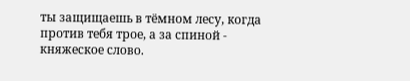ты защищаешь в тёмном лесу, когда против тебя трое, а за спиной - княжеское слово.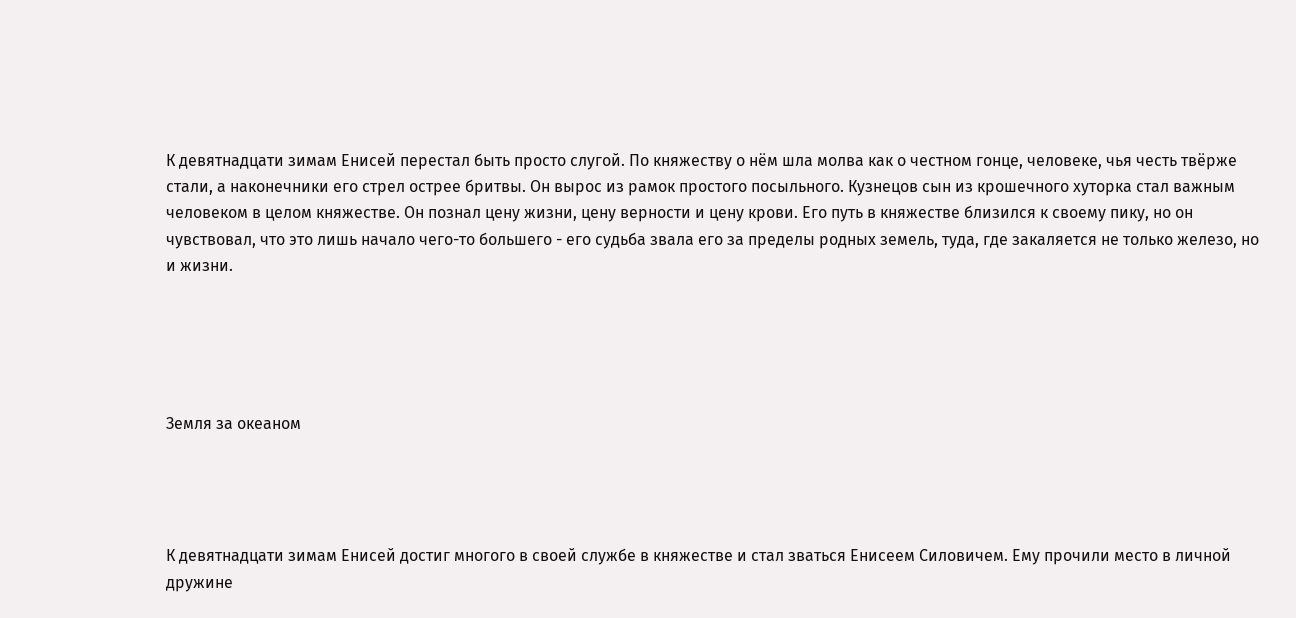К девятнадцати зимам Енисей перестал быть просто слугой. По княжеству о нём шла молва как о честном гонце, человеке, чья честь твёрже стали, а наконечники его стрел острее бритвы. Он вырос из рамок простого посыльного. Кузнецов сын из крошечного хуторка стал важным человеком в целом княжестве. Он познал цену жизни, цену верности и цену крови. Его путь в княжестве близился к своему пику, но он чувствовал, что это лишь начало чего-то большего - его судьба звала его за пределы родных земель, туда, где закаляется не только железо, но и жизни.





Земля за океаном




К девятнадцати зимам Енисей достиг многого в своей службе в княжестве и стал зваться Енисеем Силовичем. Ему прочили место в личной дружине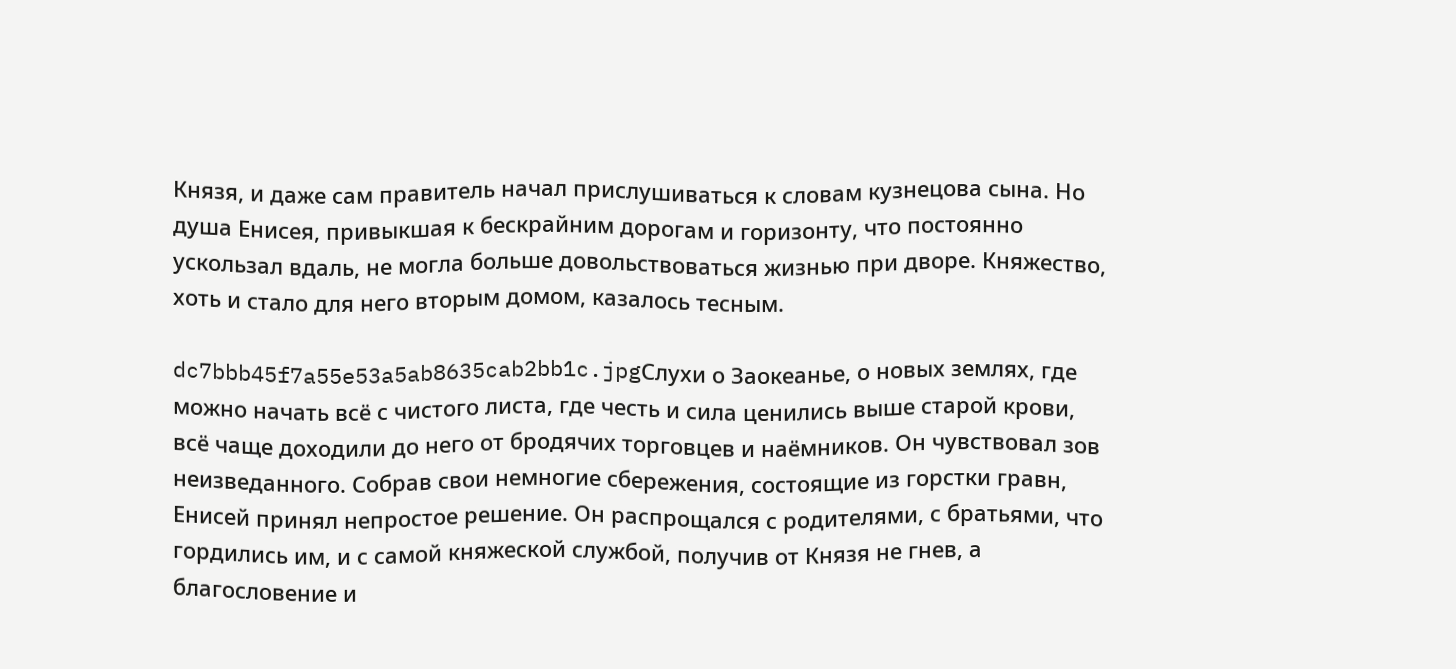Князя, и даже сам правитель начал прислушиваться к словам кузнецова сына. Но душа Енисея, привыкшая к бескрайним дорогам и горизонту, что постоянно ускользал вдаль, не могла больше довольствоваться жизнью при дворе. Княжество, хоть и стало для него вторым домом, казалось тесным.

dc7bbb45f7a55e53a5ab8635cab2bb1c.jpgСлухи о Заокеанье, о новых землях, где можно начать всё с чистого листа, где честь и сила ценились выше старой крови, всё чаще доходили до него от бродячих торговцев и наёмников. Он чувствовал зов неизведанного. Собрав свои немногие сбережения, состоящие из горстки гравн, Енисей принял непростое решение. Он распрощался с родителями, с братьями, что гордились им, и с самой княжеской службой, получив от Князя не гнев, а благословение и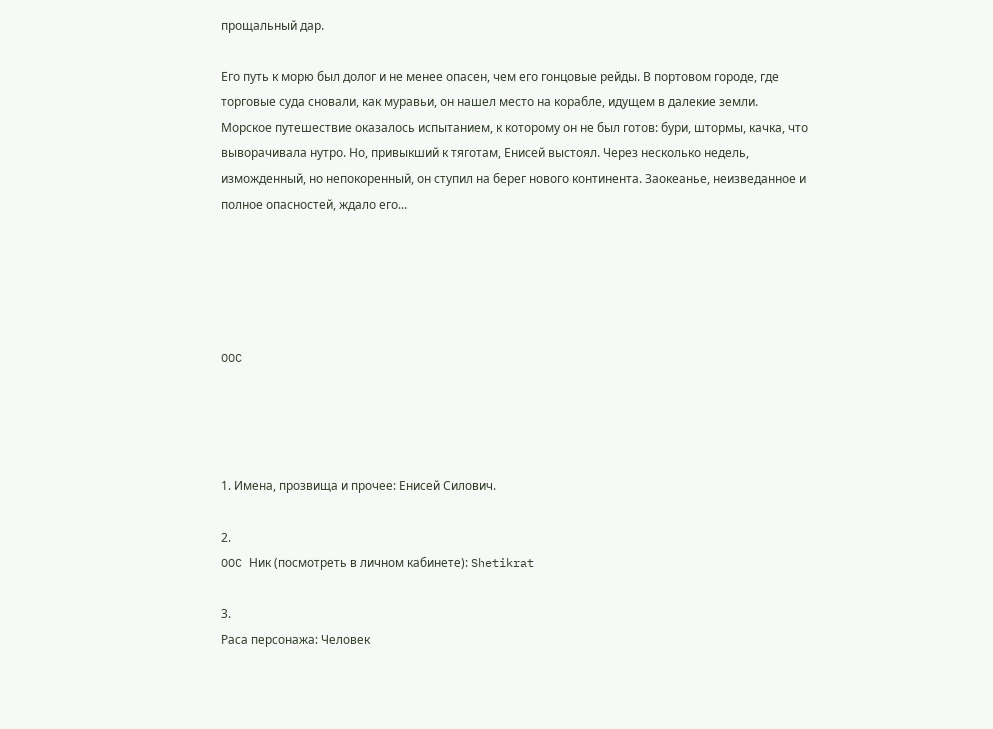прощальный дар.

Его путь к морю был долог и не менее опасен, чем его гонцовые рейды. В портовом городе, где торговые суда сновали, как муравьи, он нашел место на корабле, идущем в далекие земли. Морское путешествие оказалось испытанием, к которому он не был готов: бури, штормы, качка, что выворачивала нутро. Но, привыкший к тяготам, Енисей выстоял. Через несколько недель, изможденный, но непокоренный, он ступил на берег нового континента. Заокеанье, неизведанное и полное опасностей, ждало его...





OOC




1. Имена, прозвища и прочее: Енисей Силович.

2.
OOC Ник (посмотреть в личном кабинете): Shetikrat

3.
Раса персонажа: Человек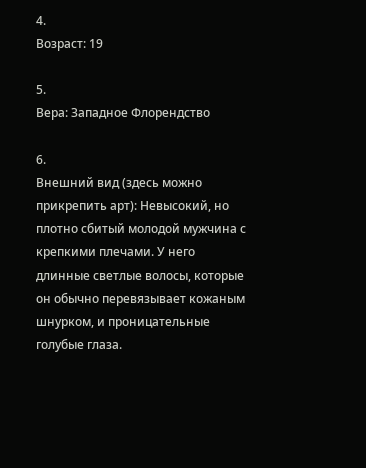4.
Возраст: 19

5.
Вера: Западное Флорендство

6.
Внешний вид (здесь можно прикрепить арт): Невысокий, но плотно сбитый молодой мужчина с крепкими плечами. У него длинные светлые волосы, которые он обычно перевязывает кожаным шнурком, и проницательные голубые глаза.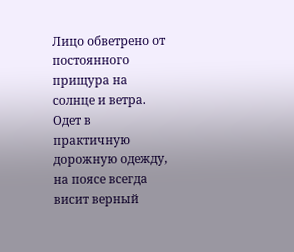Лицо обветрено от постоянного прищура на солнце и ветра. Одет в практичную дорожную одежду, на поясе всегда висит верный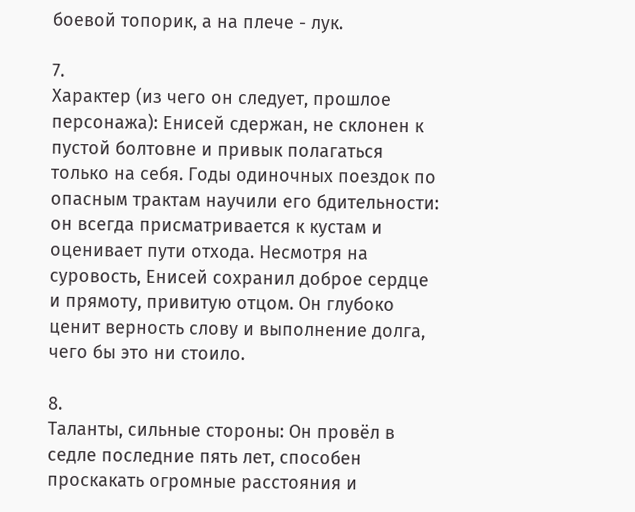боевой топорик, а на плече - лук.

7.
Характер (из чего он следует, прошлое персонажа): Енисей сдержан, не склонен к пустой болтовне и привык полагаться только на себя. Годы одиночных поездок по опасным трактам научили его бдительности: он всегда присматривается к кустам и оценивает пути отхода. Несмотря на суровость, Енисей сохранил доброе сердце и прямоту, привитую отцом. Он глубоко ценит верность слову и выполнение долга, чего бы это ни стоило.

8.
Таланты, сильные стороны: Он провёл в седле последние пять лет, способен проскакать огромные расстояния и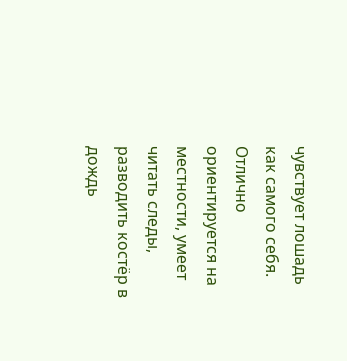чувствует лошадь как самого себя. Отлично ориентируется на местности, умеет читать следы, разводить костёр в дождь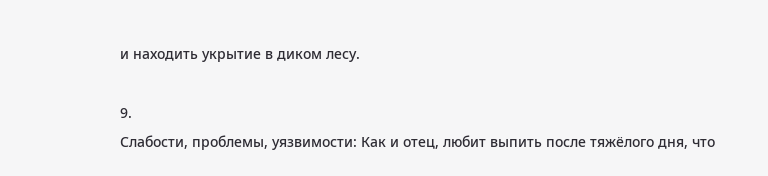и находить укрытие в диком лесу.

9.
Слабости, проблемы, уязвимости: Как и отец, любит выпить после тяжёлого дня, что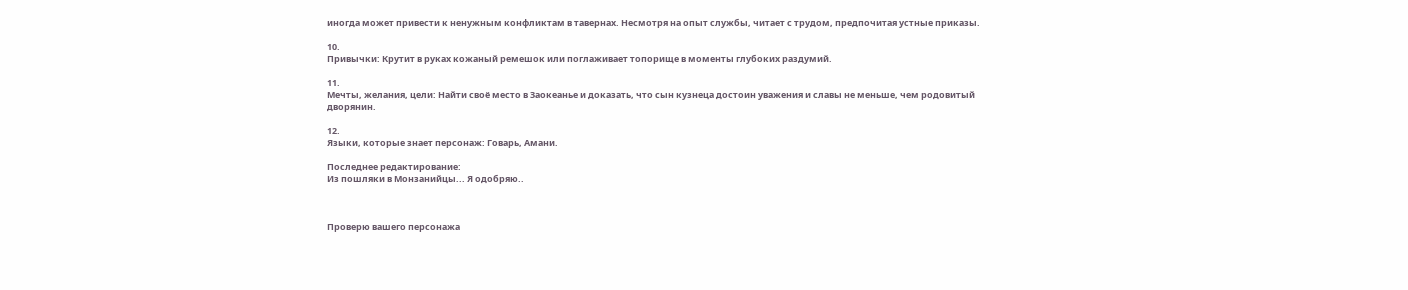иногда может привести к ненужным конфликтам в тавернах. Несмотря на опыт службы, читает с трудом, предпочитая устные приказы.

10.
Привычки: Крутит в руках кожаный ремешок или поглаживает топорище в моменты глубоких раздумий.

11.
Мечты, желания, цели: Найти своё место в Заокеанье и доказать, что сын кузнеца достоин уважения и славы не меньше, чем родовитый дворянин.

12.
Языки, которые знает персонаж: Говарь, Амани.

Последнее редактирование:
Из пошляки в Монзанийцы... Я одобряю..



Проверю вашего персонажа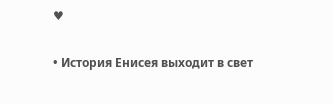♥

• История Енисея выходит в свет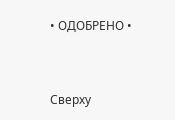• ОДОБРЕНО •


Сверху